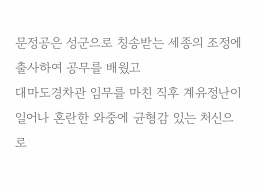문정공은 성군으로 칭송받는 세종의 조정에 출사하여 공무를 배웠고
대마도경차관 임무를 마친 직후 계유정난이 일어나 혼란한 와중에 균형감 있는 처신으로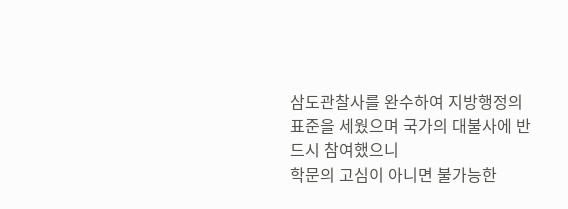삼도관찰사를 완수하여 지방행정의 표준을 세웠으며 국가의 대불사에 반드시 참여했으니
학문의 고심이 아니면 불가능한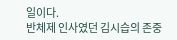일이다.
반체제 인사였던 김시습의 존중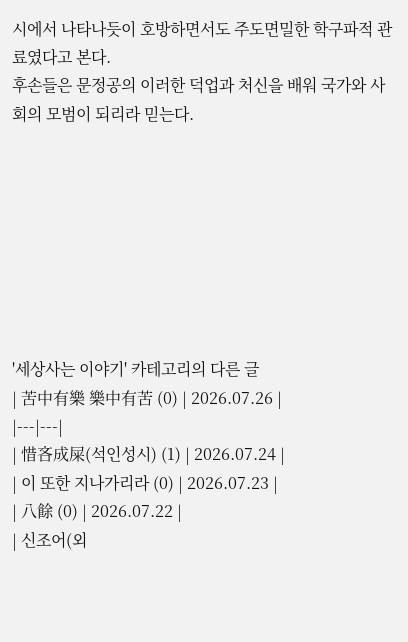시에서 나타나듯이 호방하면서도 주도면밀한 학구파적 관료였다고 본다.
후손들은 문정공의 이러한 덕업과 처신을 배워 국가와 사회의 모범이 되리라 믿는다.








'세상사는 이야기' 카테고리의 다른 글
| 苦中有樂 樂中有苦 (0) | 2026.07.26 |
|---|---|
| 惜吝成屎(석인성시) (1) | 2026.07.24 |
| 이 또한 지나가리라 (0) | 2026.07.23 |
| 八餘 (0) | 2026.07.22 |
| 신조어(외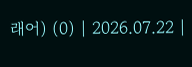래어) (0) | 2026.07.22 |